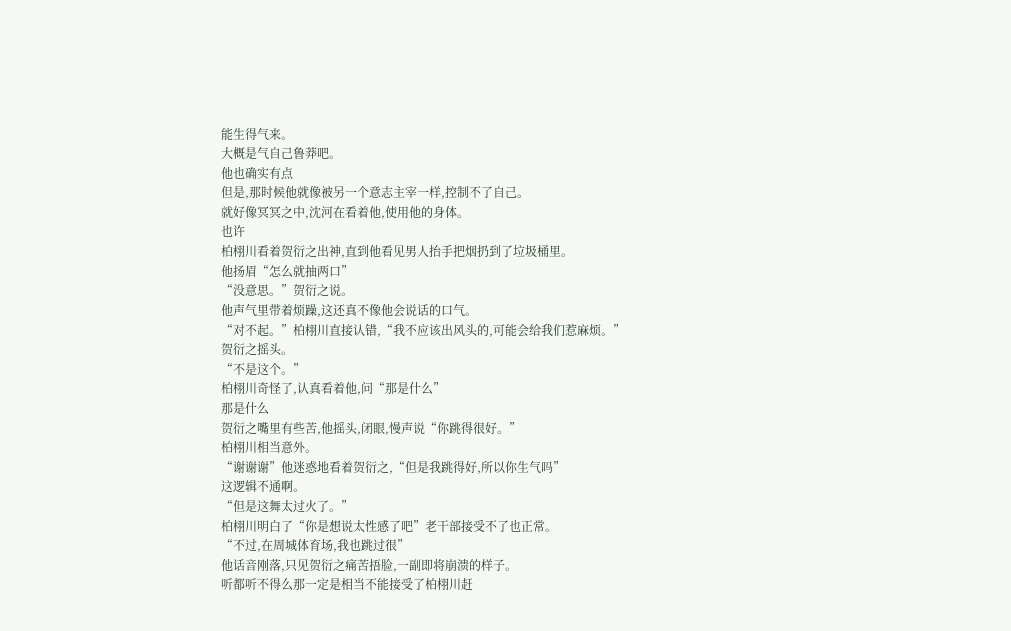能生得气来。
大概是气自己鲁莽吧。
他也确实有点
但是,那时候他就像被另一个意志主宰一样,控制不了自己。
就好像冥冥之中,沈河在看着他,使用他的身体。
也许
柏栩川看着贺衍之出神,直到他看见男人抬手把烟扔到了垃圾桶里。
他扬眉“怎么就抽两口”
“没意思。”贺衍之说。
他声气里带着烦躁,这还真不像他会说话的口气。
“对不起。”柏栩川直接认错,“我不应该出风头的,可能会给我们惹麻烦。”
贺衍之摇头。
“不是这个。”
柏栩川奇怪了,认真看着他,问“那是什么”
那是什么
贺衍之嘴里有些苦,他摇头,闭眼,慢声说“你跳得很好。”
柏栩川相当意外。
“谢谢谢”他迷惑地看着贺衍之,“但是我跳得好,所以你生气吗”
这逻辑不通啊。
“但是这舞太过火了。”
柏栩川明白了“你是想说太性感了吧”老干部接受不了也正常。
“不过,在周城体育场,我也跳过很”
他话音刚落,只见贺衍之痛苦捂脸,一副即将崩溃的样子。
听都听不得么那一定是相当不能接受了柏栩川赶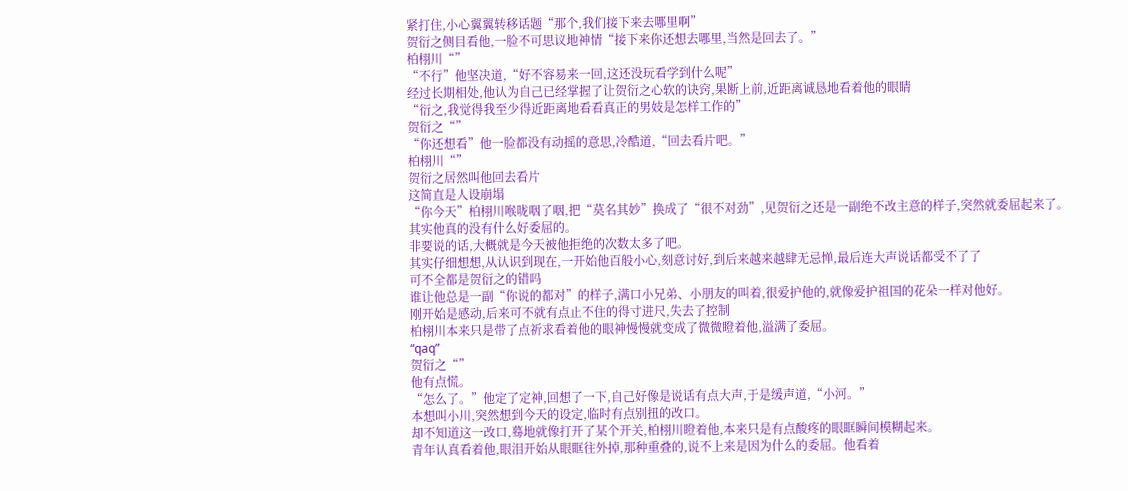紧打住,小心翼翼转移话题“那个,我们接下来去哪里啊”
贺衍之侧目看他,一脸不可思议地神情“接下来你还想去哪里,当然是回去了。”
柏栩川“”
“不行”他坚决道,“好不容易来一回,这还没玩看学到什么呢”
经过长期相处,他认为自己已经掌握了让贺衍之心软的诀窍,果断上前,近距离诚恳地看着他的眼睛
“衍之,我觉得我至少得近距离地看看真正的男妓是怎样工作的”
贺衍之“”
“你还想看”他一脸都没有动摇的意思,冷酷道,“回去看片吧。”
柏栩川“”
贺衍之居然叫他回去看片
这简直是人设崩塌
“你今天”柏栩川喉咙咽了咽,把“莫名其妙”换成了“很不对劲”,见贺衍之还是一副绝不改主意的样子,突然就委屈起来了。
其实他真的没有什么好委屈的。
非要说的话,大概就是今天被他拒绝的次数太多了吧。
其实仔细想想,从认识到现在,一开始他百般小心,刻意讨好,到后来越来越肆无忌惮,最后连大声说话都受不了了
可不全都是贺衍之的错吗
谁让他总是一副“你说的都对”的样子,满口小兄弟、小朋友的叫着,很爱护他的,就像爱护祖国的花朵一样对他好。
刚开始是感动,后来可不就有点止不住的得寸进尺,失去了控制
柏栩川本来只是带了点祈求看着他的眼神慢慢就变成了微微瞪着他,溢满了委屈。
“qaq”
贺衍之“”
他有点慌。
“怎么了。”他定了定神,回想了一下,自己好像是说话有点大声,于是缓声道,“小河。”
本想叫小川,突然想到今天的设定,临时有点别扭的改口。
却不知道这一改口,蓦地就像打开了某个开关,柏栩川瞪着他,本来只是有点酸疼的眼眶瞬间模糊起来。
青年认真看着他,眼泪开始从眼眶往外掉,那种重叠的,说不上来是因为什么的委屈。他看着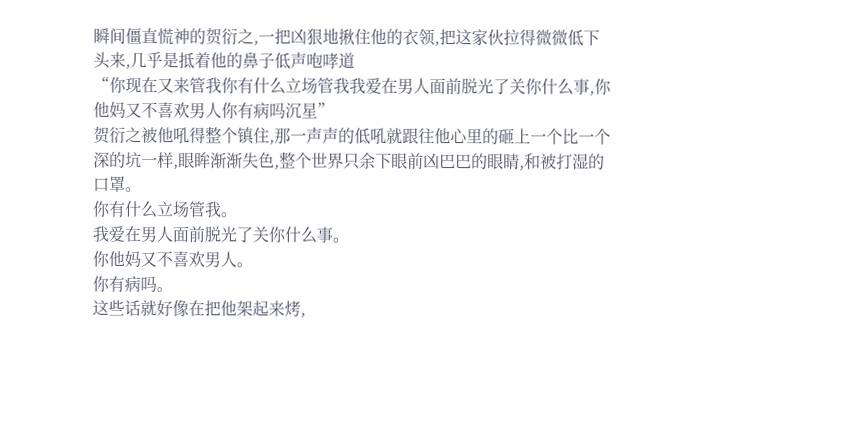瞬间僵直慌神的贺衍之,一把凶狠地揪住他的衣领,把这家伙拉得微微低下头来,几乎是抵着他的鼻子低声咆哮道
“你现在又来管我你有什么立场管我我爱在男人面前脱光了关你什么事,你他妈又不喜欢男人你有病吗沉星”
贺衍之被他吼得整个镇住,那一声声的低吼就跟往他心里的砸上一个比一个深的坑一样,眼眸渐渐失色,整个世界只余下眼前凶巴巴的眼睛,和被打湿的口罩。
你有什么立场管我。
我爱在男人面前脱光了关你什么事。
你他妈又不喜欢男人。
你有病吗。
这些话就好像在把他架起来烤,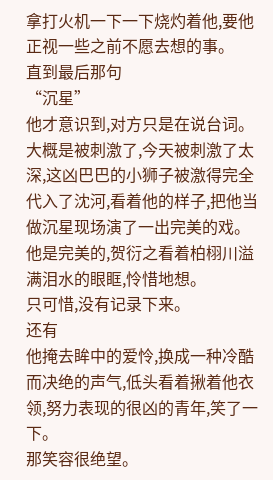拿打火机一下一下烧灼着他,要他正视一些之前不愿去想的事。
直到最后那句
“沉星”
他才意识到,对方只是在说台词。
大概是被刺激了,今天被刺激了太深,这凶巴巴的小狮子被激得完全代入了沈河,看着他的样子,把他当做沉星现场演了一出完美的戏。
他是完美的,贺衍之看着柏栩川溢满泪水的眼眶,怜惜地想。
只可惜,没有记录下来。
还有
他掩去眸中的爱怜,换成一种冷酷而决绝的声气,低头看着揪着他衣领,努力表现的很凶的青年,笑了一下。
那笑容很绝望。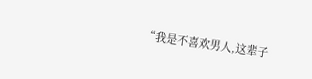“我是不喜欢男人,这辈子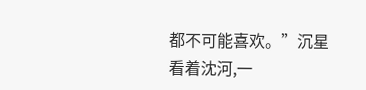都不可能喜欢。”沉星看着沈河,一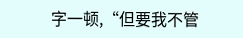字一顿,“但要我不管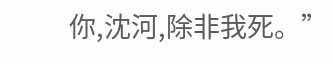你,沈河,除非我死。”